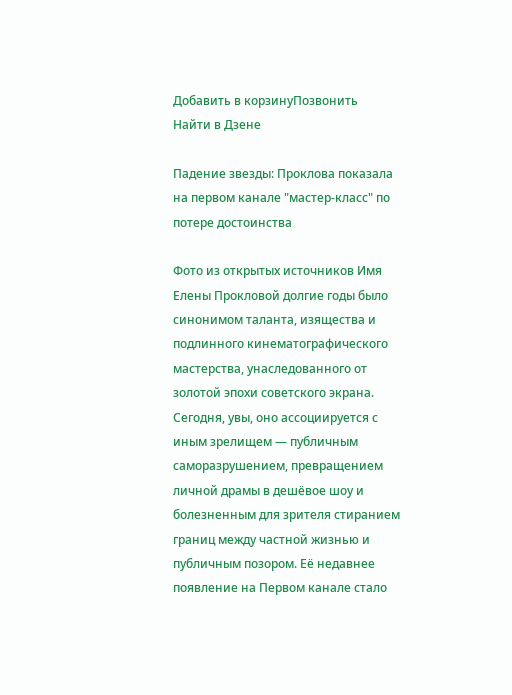Добавить в корзинуПозвонить
Найти в Дзене

Падение звезды: Проклова показала на первом канале "мастер-класс" по потере достоинства

Фото из открытых источников Имя Елены Прокловой долгие годы было синонимом таланта, изящества и подлинного кинематографического мастерства, унаследованного от золотой эпохи советского экрана. Сегодня, увы, оно ассоциируется с иным зрелищем — публичным саморазрушением, превращением личной драмы в дешёвое шоу и болезненным для зрителя стиранием границ между частной жизнью и публичным позором. Её недавнее появление на Первом канале стало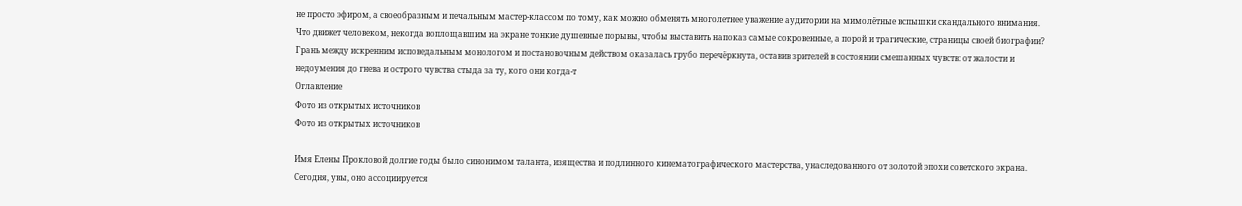не просто эфиром, а своеобразным и печальным мастер-классом по тому, как можно обменять многолетнее уважение аудитории на мимолётные вспышки скандального внимания. Что движет человеком, некогда воплощавшим на экране тонкие душевные порывы, чтобы выставить напоказ самые сокровенные, а порой и трагические, страницы своей биографии? Грань между искренним исповедальным монологом и постановочным действом оказалась грубо перечёркнута, оставив зрителей в состоянии смешанных чувств: от жалости и недоумения до гнева и острого чувства стыда за ту, кого они когда-т
Оглавление
Фото из открытых источников
Фото из открытых источников

Имя Елены Прокловой долгие годы было синонимом таланта, изящества и подлинного кинематографического мастерства, унаследованного от золотой эпохи советского экрана. Сегодня, увы, оно ассоциируется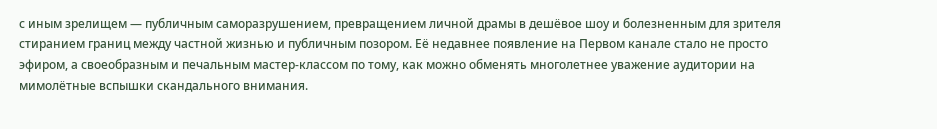с иным зрелищем — публичным саморазрушением, превращением личной драмы в дешёвое шоу и болезненным для зрителя стиранием границ между частной жизнью и публичным позором. Её недавнее появление на Первом канале стало не просто эфиром, а своеобразным и печальным мастер-классом по тому, как можно обменять многолетнее уважение аудитории на мимолётные вспышки скандального внимания.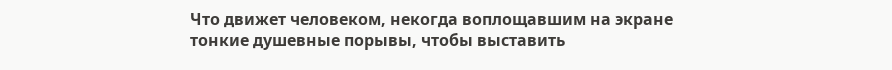Что движет человеком, некогда воплощавшим на экране тонкие душевные порывы, чтобы выставить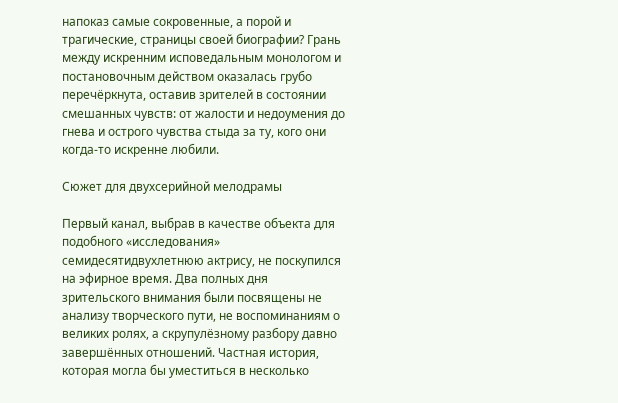напоказ самые сокровенные, а порой и трагические, страницы своей биографии? Грань между искренним исповедальным монологом и постановочным действом оказалась грубо перечёркнута, оставив зрителей в состоянии смешанных чувств: от жалости и недоумения до гнева и острого чувства стыда за ту, кого они когда-то искренне любили.

Сюжет для двухсерийной мелодрамы

Первый канал, выбрав в качестве объекта для подобного «исследования» семидесятидвухлетнюю актрису, не поскупился на эфирное время. Два полных дня зрительского внимания были посвящены не анализу творческого пути, не воспоминаниям о великих ролях, а скрупулёзному разбору давно завершённых отношений. Частная история, которая могла бы уместиться в несколько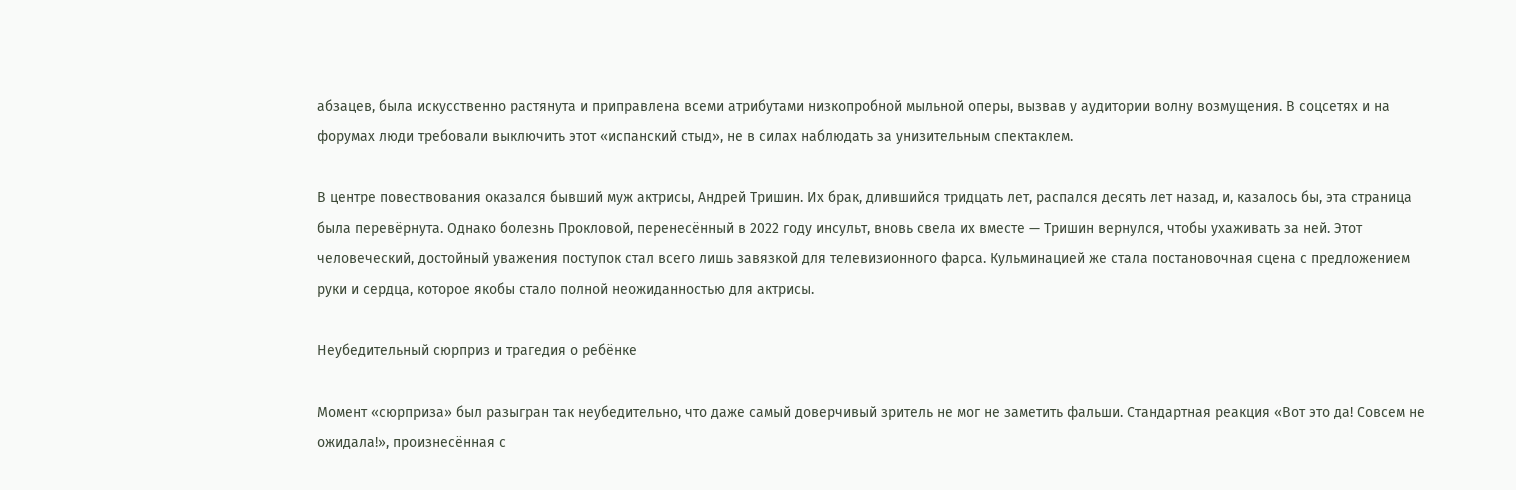абзацев, была искусственно растянута и приправлена всеми атрибутами низкопробной мыльной оперы, вызвав у аудитории волну возмущения. В соцсетях и на форумах люди требовали выключить этот «испанский стыд», не в силах наблюдать за унизительным спектаклем.

В центре повествования оказался бывший муж актрисы, Андрей Тришин. Их брак, длившийся тридцать лет, распался десять лет назад, и, казалось бы, эта страница была перевёрнута. Однако болезнь Прокловой, перенесённый в 2022 году инсульт, вновь свела их вместе — Тришин вернулся, чтобы ухаживать за ней. Этот человеческий, достойный уважения поступок стал всего лишь завязкой для телевизионного фарса. Кульминацией же стала постановочная сцена с предложением руки и сердца, которое якобы стало полной неожиданностью для актрисы.

Неубедительный сюрприз и трагедия о ребёнке

Момент «сюрприза» был разыгран так неубедительно, что даже самый доверчивый зритель не мог не заметить фальши. Стандартная реакция «Вот это да! Совсем не ожидала!», произнесённая с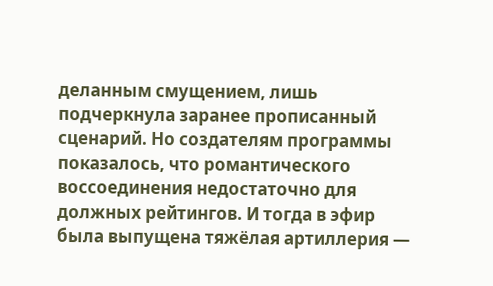деланным смущением, лишь подчеркнула заранее прописанный сценарий. Но создателям программы показалось, что романтического воссоединения недостаточно для должных рейтингов. И тогда в эфир была выпущена тяжёлая артиллерия —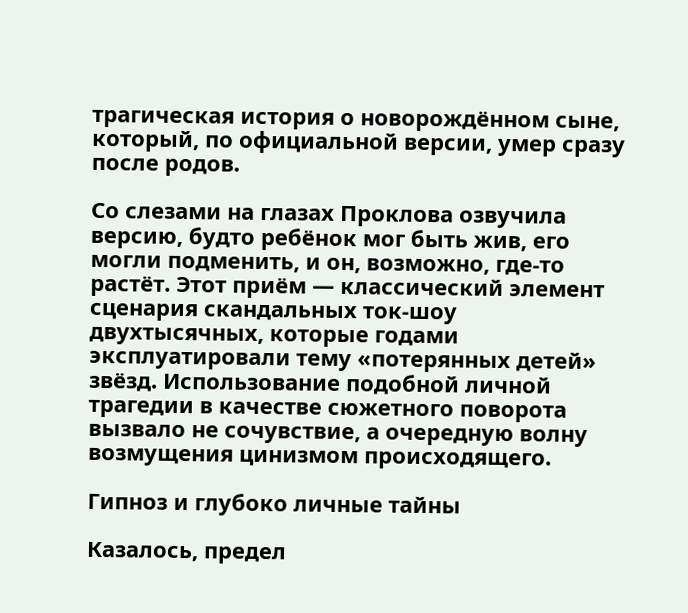трагическая история о новорождённом сыне, который, по официальной версии, умер сразу после родов.

Со слезами на глазах Проклова озвучила версию, будто ребёнок мог быть жив, его могли подменить, и он, возможно, где-то растёт. Этот приём — классический элемент сценария скандальных ток-шоу двухтысячных, которые годами эксплуатировали тему «потерянных детей» звёзд. Использование подобной личной трагедии в качестве сюжетного поворота вызвало не сочувствие, а очередную волну возмущения цинизмом происходящего.

Гипноз и глубоко личные тайны

Казалось, предел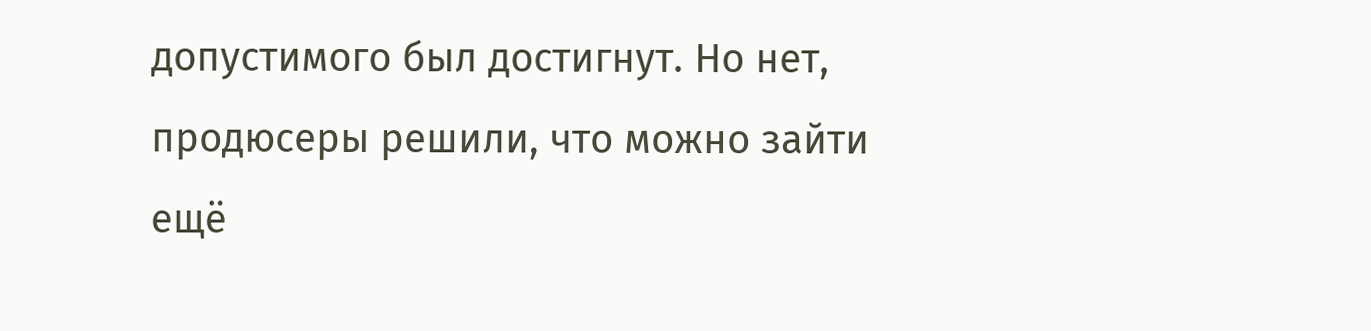допустимого был достигнут. Но нет, продюсеры решили, что можно зайти ещё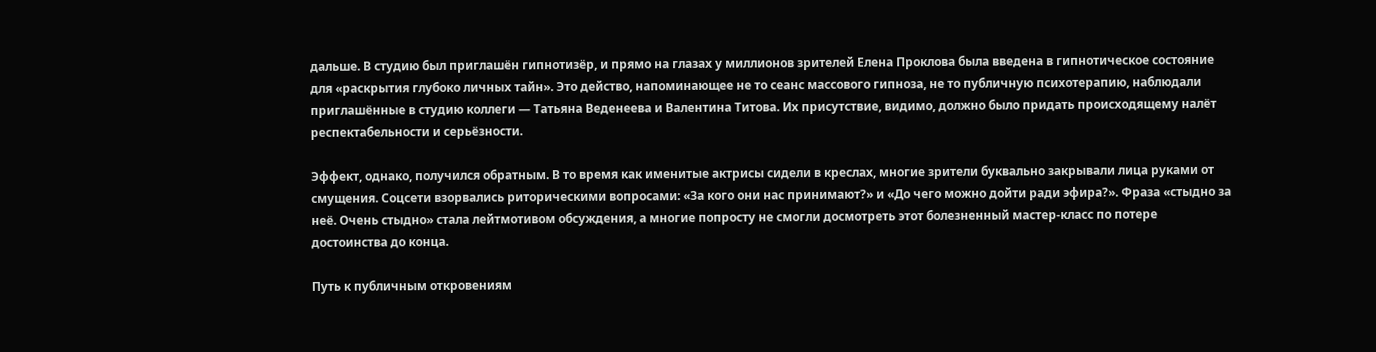дальше. В студию был приглашён гипнотизёр, и прямо на глазах у миллионов зрителей Елена Проклова была введена в гипнотическое состояние для «раскрытия глубоко личных тайн». Это действо, напоминающее не то сеанс массового гипноза, не то публичную психотерапию, наблюдали приглашённые в студию коллеги — Татьяна Веденеева и Валентина Титова. Их присутствие, видимо, должно было придать происходящему налёт респектабельности и серьёзности.

Эффект, однако, получился обратным. В то время как именитые актрисы сидели в креслах, многие зрители буквально закрывали лица руками от смущения. Соцсети взорвались риторическими вопросами: «За кого они нас принимают?» и «До чего можно дойти ради эфира?». Фраза «стыдно за неё. Очень стыдно» стала лейтмотивом обсуждения, а многие попросту не смогли досмотреть этот болезненный мастер-класс по потере достоинства до конца.

Путь к публичным откровениям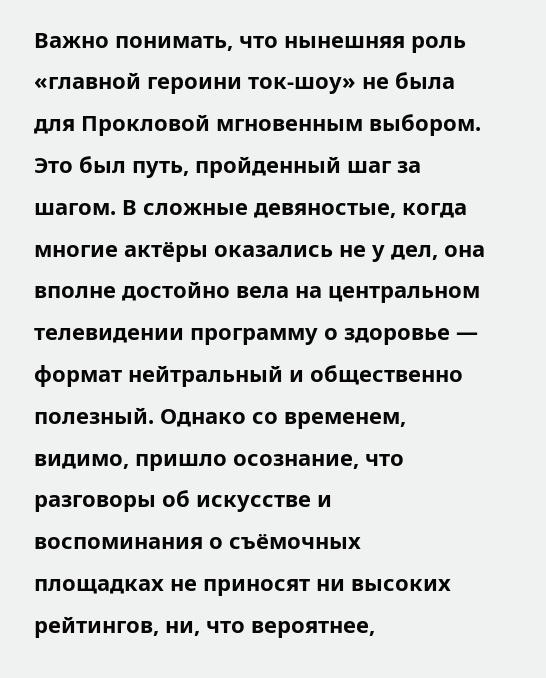Важно понимать, что нынешняя роль «главной героини ток-шоу» не была для Прокловой мгновенным выбором. Это был путь, пройденный шаг за шагом. В сложные девяностые, когда многие актёры оказались не у дел, она вполне достойно вела на центральном телевидении программу о здоровье — формат нейтральный и общественно полезный. Однако со временем, видимо, пришло осознание, что разговоры об искусстве и воспоминания о съёмочных площадках не приносят ни высоких рейтингов, ни, что вероятнее,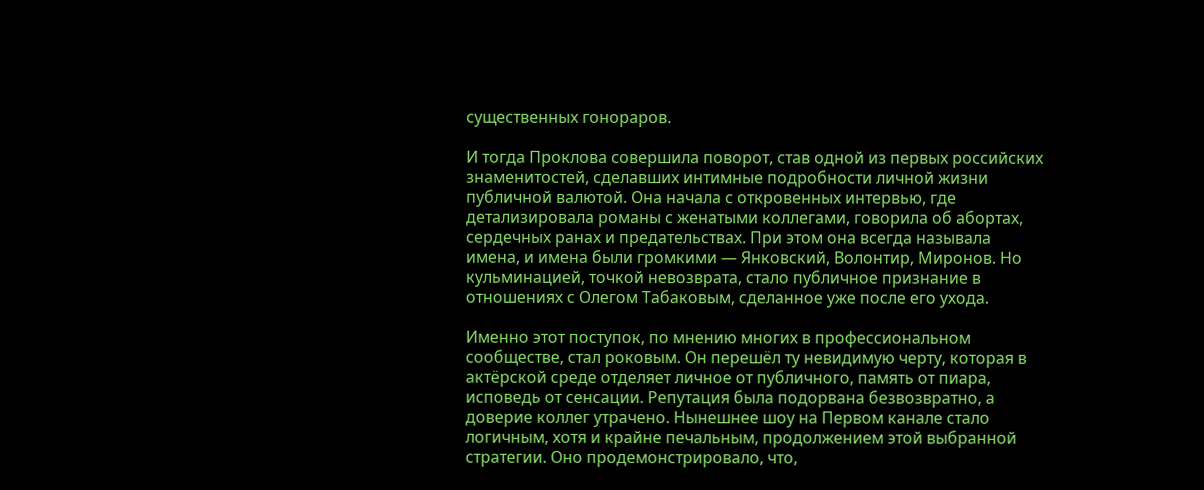существенных гонораров.

И тогда Проклова совершила поворот, став одной из первых российских знаменитостей, сделавших интимные подробности личной жизни публичной валютой. Она начала с откровенных интервью, где детализировала романы с женатыми коллегами, говорила об абортах, сердечных ранах и предательствах. При этом она всегда называла имена, и имена были громкими — Янковский, Волонтир, Миронов. Но кульминацией, точкой невозврата, стало публичное признание в отношениях с Олегом Табаковым, сделанное уже после его ухода.

Именно этот поступок, по мнению многих в профессиональном сообществе, стал роковым. Он перешёл ту невидимую черту, которая в актёрской среде отделяет личное от публичного, память от пиара, исповедь от сенсации. Репутация была подорвана безвозвратно, а доверие коллег утрачено. Нынешнее шоу на Первом канале стало логичным, хотя и крайне печальным, продолжением этой выбранной стратегии. Оно продемонстрировало, что,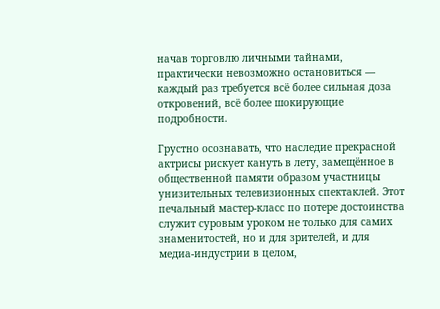начав торговлю личными тайнами, практически невозможно остановиться — каждый раз требуется всё более сильная доза откровений, всё более шокирующие подробности.

Грустно осознавать, что наследие прекрасной актрисы рискует кануть в лету, замещённое в общественной памяти образом участницы унизительных телевизионных спектаклей. Этот печальный мастер-класс по потере достоинства служит суровым уроком не только для самих знаменитостей, но и для зрителей, и для медиа-индустрии в целом,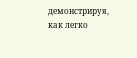демонстрируя, как легко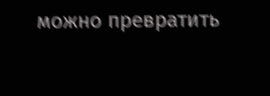можно превратить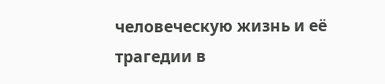человеческую жизнь и её трагедии в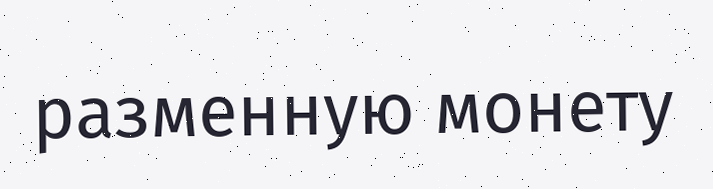разменную монету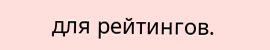для рейтингов.